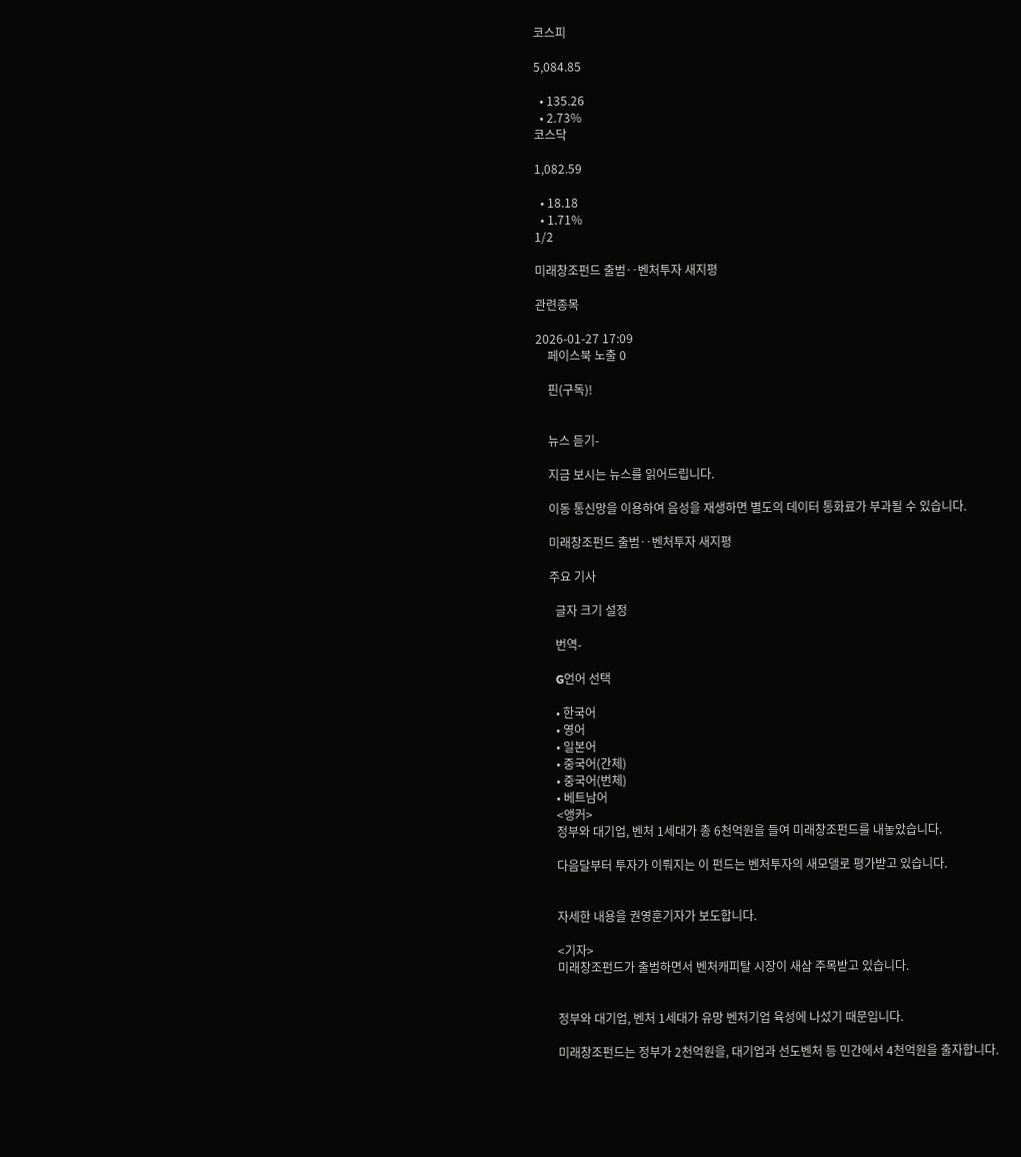코스피

5,084.85

  • 135.26
  • 2.73%
코스닥

1,082.59

  • 18.18
  • 1.71%
1/2

미래창조펀드 출범‥벤처투자 새지평

관련종목

2026-01-27 17:09
    페이스북 노출 0

    핀(구독)!


    뉴스 듣기-

    지금 보시는 뉴스를 읽어드립니다.

    이동 통신망을 이용하여 음성을 재생하면 별도의 데이터 통화료가 부과될 수 있습니다.

    미래창조펀드 출범‥벤처투자 새지평

    주요 기사

      글자 크기 설정

      번역-

      G언어 선택

      • 한국어
      • 영어
      • 일본어
      • 중국어(간체)
      • 중국어(번체)
      • 베트남어
      <앵커>
      정부와 대기업, 벤처 1세대가 총 6천억원을 들여 미래창조펀드를 내놓았습니다.

      다음달부터 투자가 이뤄지는 이 펀드는 벤처투자의 새모델로 평가받고 있습니다.


      자세한 내용을 권영훈기자가 보도합니다.

      <기자>
      미래창조펀드가 출범하면서 벤처캐피탈 시장이 새삼 주목받고 있습니다.


      정부와 대기업, 벤처 1세대가 유망 벤처기업 육성에 나섰기 때문입니다.

      미래창조펀드는 정부가 2천억원을, 대기업과 선도벤처 등 민간에서 4천억원을 출자합니다.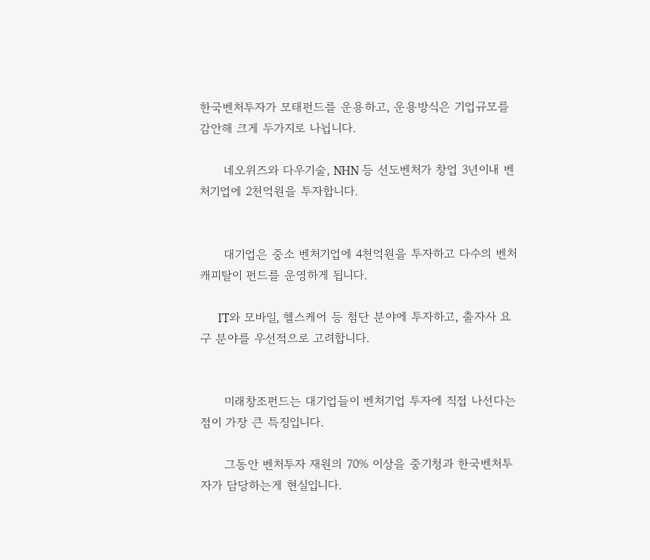한국벤처투자가 모태펀드를 운용하고, 운용방식은 기업규모를 감안해 크게 두가지로 나뉩니다.

      네오위즈와 다우기술, NHN 등 선도벤처가 창업 3년이내 벤처기업에 2천억원을 투자합니다.


      대기업은 중소 벤처기업에 4천억원을 투자하고 다수의 벤처캐피탈이 펀드를 운영하게 됩니다.

      IT와 모바일, 헬스케어 등 첨단 분야에 투자하고, 출자사 요구 분야를 우선적으로 고려합니다.


      미래창조펀드는 대기업들이 벤처기업 투자에 직접 나선다는 점이 가장 큰 특징입니다.

      그동안 벤처투자 재원의 70% 이상을 중기청과 한국벤처투자가 담당하는게 현실입니다.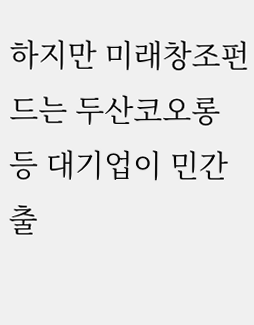하지만 미래창조펀드는 두산코오롱 등 대기업이 민간 출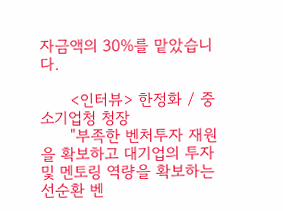자금액의 30%를 맡았습니다.

      <인터뷰> 한정화 / 중소기업청 청장
      "부족한 벤처투자 재원을 확보하고 대기업의 투자 및 멘토링 역량을 확보하는 선순환 벤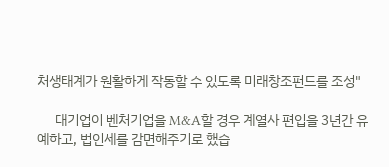처생태계가 원활하게 작동할 수 있도록 미래창조펀드를 조성"

      대기업이 벤처기업을 M&A할 경우 계열사 편입을 3년간 유예하고, 법인세를 감면해주기로 했습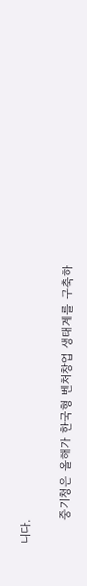니다.

      중기청은 올해가 한국형 벤처창업 생태계를 구축하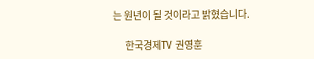는 원년이 될 것이라고 밝혔습니다.

      한국경제TV 권영훈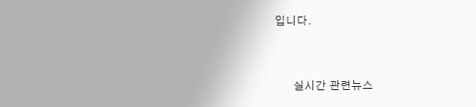입니다.


      실시간 관련뉴스